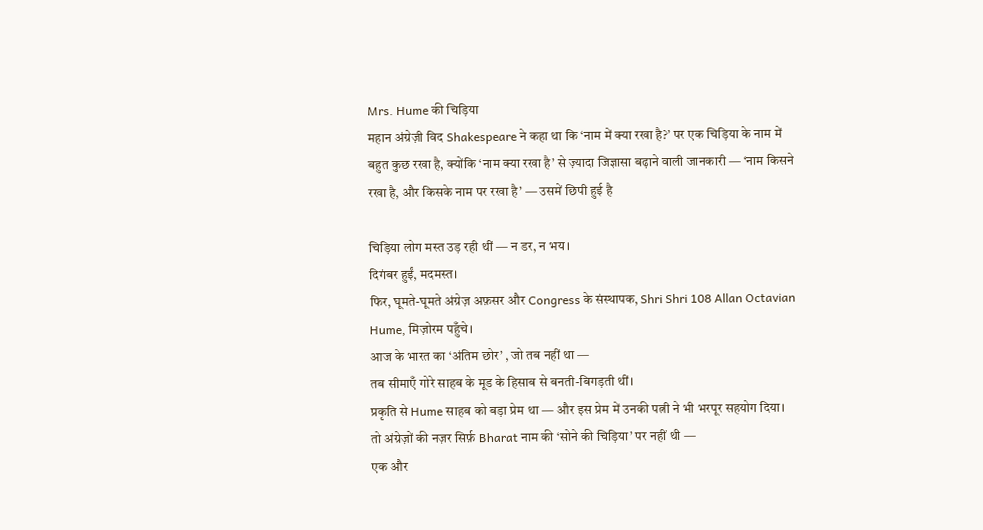Mrs. Hume की चिड़िया
महान अंग्रेज़ी विद Shakespeare ने कहा था कि ‘नाम में क्या रखा है?’ पर एक चिड़िया के नाम में बहुत कुछ रखा है, क्योंकि ‘नाम क्या रखा है’ से ज़्यादा जिज्ञासा बढ़ाने वाली जानकारी — ‘नाम किसने रखा है, और किसके नाम पर रखा है’ — उसमें छिपी हुई है

चिड़िया लोग मस्त उड़ रही थीं — न डर, न भय।
दिगंबर हुईं, मदमस्त।
फिर, घूमते-घूमते अंग्रेज़ अफ़सर और Congress के संस्थापक, Shri Shri 108 Allan Octavian Hume, मिज़ोरम पहुँचे।
आज के भारत का ‘अंतिम छोर’ , जो तब नहीं था —
तब सीमाएँ गोरे साहब के मूड के हिसाब से बनती-बिगड़ती थीं।
प्रकृति से Hume साहब को बड़ा प्रेम था — और इस प्रेम में उनकी पत्नी ने भी भरपूर सहयोग दिया।
तो अंग्रेज़ों की नज़र सिर्फ़ Bharat नाम की ‘सोने की चिड़िया’ पर नहीं थी —
एक और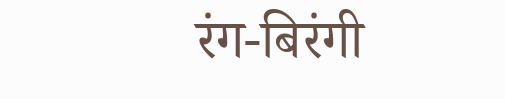रंग-बिरंगी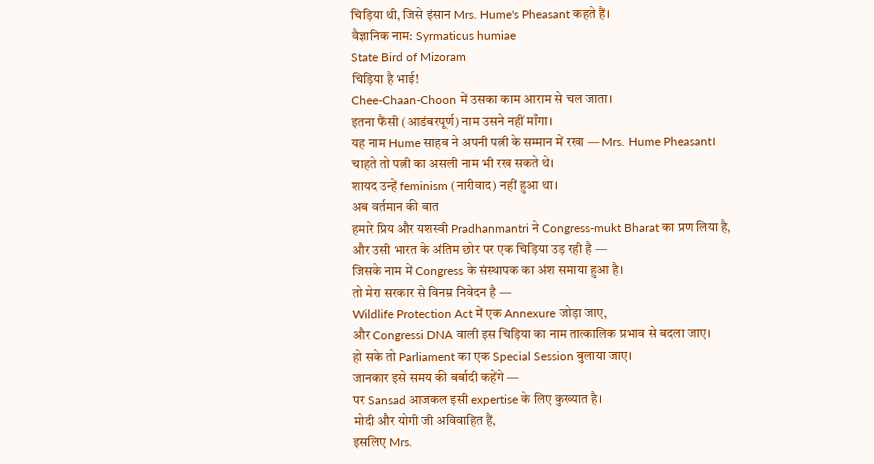चिड़िया थी, जिसे इंसान Mrs. Hume's Pheasant कहते हैं।
वैज्ञानिक नाम: Syrmaticus humiae
State Bird of Mizoram
चिड़िया है भाई!
Chee-Chaan-Choon में उसका काम आराम से चल जाता।
इतना फैंसी (आडंबरपूर्ण) नाम उसने नहीं माँगा।
यह नाम Hume साहब ने अपनी पत्नी के सम्मान में रखा — Mrs. Hume Pheasant।
चाहते तो पत्नी का असली नाम भी रख सकते थे।
शायद उन्हें feminism (नारीवाद) नहीं हुआ था।
अब वर्तमान की बात
हमारे प्रिय और यशस्वी Pradhanmantri ने Congress-mukt Bharat का प्रण लिया है,
और उसी भारत के अंतिम छोर पर एक चिड़िया उड़ रही है —
जिसके नाम में Congress के संस्थापक का अंश समाया हुआ है।
तो मेरा सरकार से विनम्र निवेदन है —
Wildlife Protection Act में एक Annexure जोड़ा जाए,
और Congressi DNA वाली इस चिड़िया का नाम तात्कालिक प्रभाव से बदला जाए।
हो सके तो Parliament का एक Special Session बुलाया जाए।
जानकार इसे समय की बर्बादी कहेंगे —
पर Sansad आजकल इसी expertise के लिए कुख्यात है।
मोदी और योगी जी अविवाहित हैं,
इसलिए Mrs.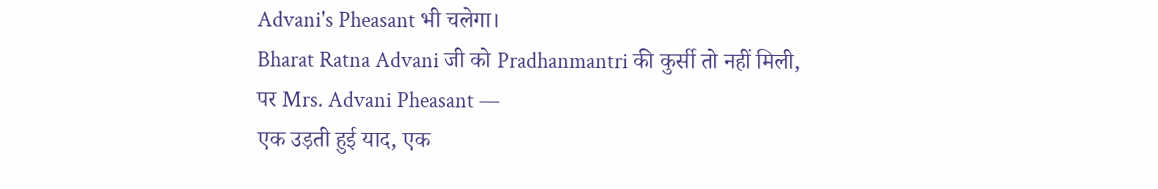Advani's Pheasant भी चलेगा।
Bharat Ratna Advani जी को Pradhanmantri की कुर्सी तो नहीं मिली,
पर Mrs. Advani Pheasant —
एक उड़ती हुई याद, एक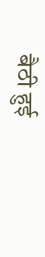बैठी हुई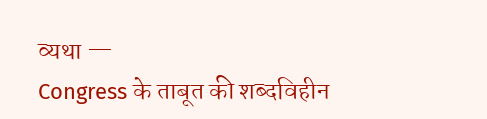व्यथा —
Congress के ताबूत की शब्दविहीन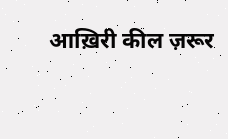आख़िरी कील ज़रूर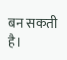बन सकती है।